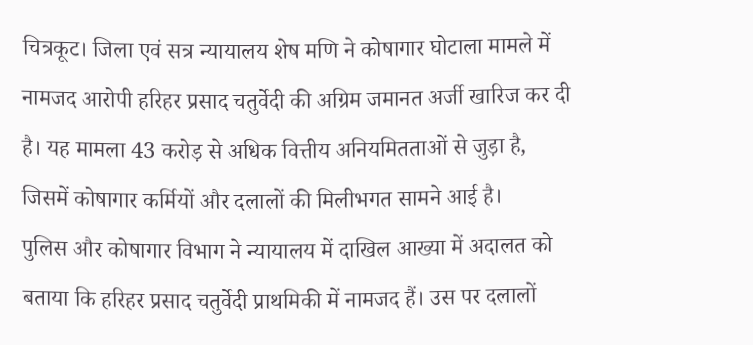चित्रकूट। जिला एवं सत्र न्यायालय शेष मणि ने कोषागार घोटाला मामले में नामजद आरोपी हरिहर प्रसाद चतुर्वेदी की अग्रिम जमानत अर्जी खारिज कर दी है। यह मामला 43 करोड़ से अधिक वित्तीय अनियमितताओं से जुड़ा है, जिसमें कोषागार कर्मियों और दलालों की मिलीभगत सामने आई है।
पुलिस और कोषागार विभाग ने न्यायालय में दाखिल आख्या में अदालत को बताया कि हरिहर प्रसाद चतुर्वेदी प्राथमिकी में नामजद हैं। उस पर दलालों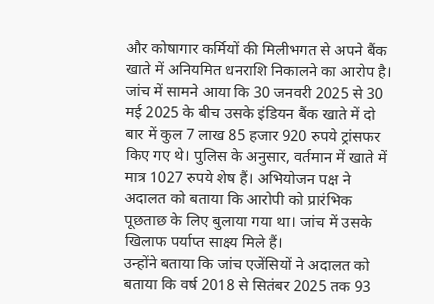और कोषागार कर्मियों की मिलीभगत से अपने बैंक खाते में अनियमित धनराशि निकालने का आरोप है। जांच में सामने आया कि 30 जनवरी 2025 से 30 मई 2025 के बीच उसके इंडियन बैंक खाते में दो बार में कुल 7 लाख 85 हजार 920 रुपये ट्रांसफर किए गए थे। पुलिस के अनुसार, वर्तमान में खाते में मात्र 1027 रुपये शेष हैं। अभियोजन पक्ष ने अदालत को बताया कि आरोपी को प्रारंभिक पूछताछ के लिए बुलाया गया था। जांच में उसके खिलाफ पर्याप्त साक्ष्य मिले हैं।
उन्होंने बताया कि जांच एजेंसियों ने अदालत को बताया कि वर्ष 2018 से सितंबर 2025 तक 93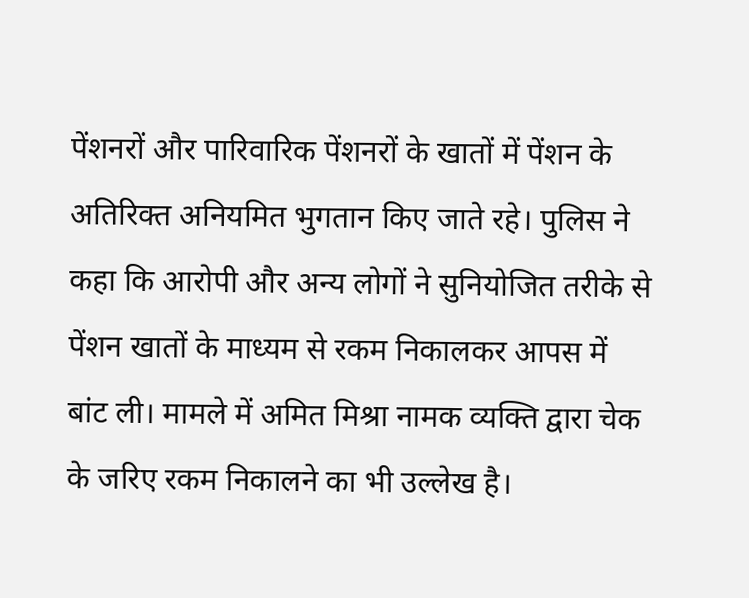पेंशनरों और पारिवारिक पेंशनरों के खातों में पेंशन के अतिरिक्त अनियमित भुगतान किए जाते रहे। पुलिस ने कहा कि आरोपी और अन्य लोगों ने सुनियोजित तरीके से पेंशन खातों के माध्यम से रकम निकालकर आपस में बांट ली। मामले में अमित मिश्रा नामक व्यक्ति द्वारा चेक के जरिए रकम निकालने का भी उल्लेख है।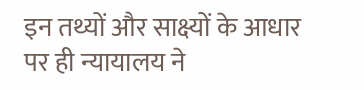इन तथ्यों और साक्ष्यों के आधार पर ही न्यायालय ने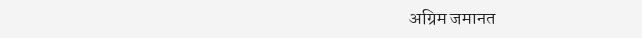अग्रिम जमानत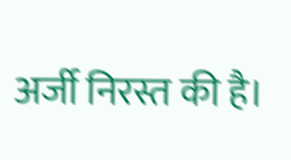अर्जी निरस्त की है।